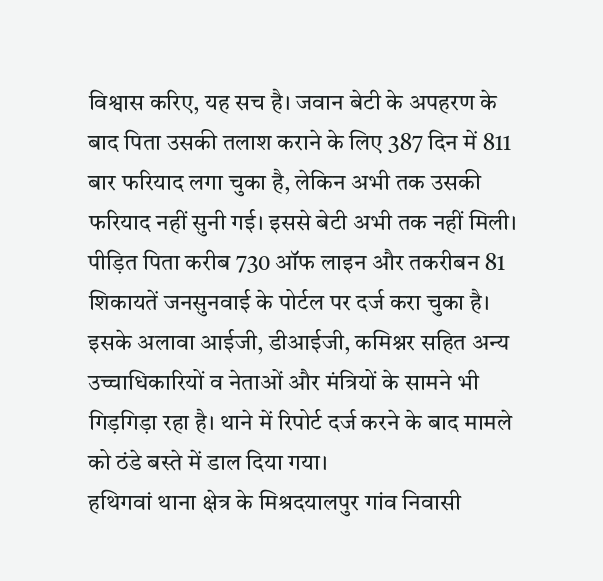विश्वास करिए, यह सच है। जवान बेटी के अपहरण के बाद पिता उसकी तलाश कराने के लिए 387 दिन में 811 बार फरियाद लगा चुका है, लेकिन अभी तक उसकी फरियाद नहीं सुनी गई। इससे बेटी अभी तक नहीं मिली। पीड़ित पिता करीब 730 ऑफ लाइन और तकरीबन 81 शिकायतें जनसुनवाई के पोर्टल पर दर्ज करा चुका है। इसके अलावा आईजी, डीआईजी, कमिश्नर सहित अन्य उच्चाधिकारियों व नेताओं और मंत्रियों के सामने भी गिड़गिड़ा रहा है। थाने में रिपोर्ट दर्ज करने के बाद मामले को ठंडे बस्ते में डाल दिया गया।
हथिगवां थाना क्षेत्र के मिश्रदयालपुर गांव निवासी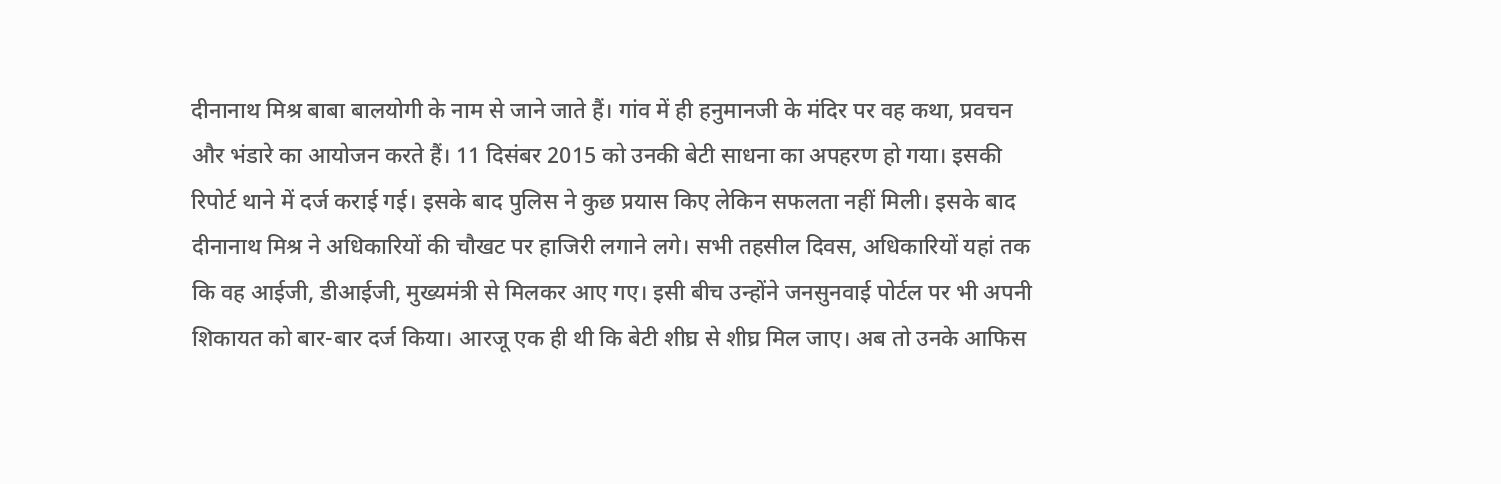दीनानाथ मिश्र बाबा बालयोगी के नाम से जाने जाते हैं। गांव में ही हनुमानजी के मंदिर पर वह कथा, प्रवचन और भंडारे का आयोजन करते हैं। 11 दिसंबर 2015 को उनकी बेटी साधना का अपहरण हो गया। इसकी रिपोर्ट थाने में दर्ज कराई गई। इसके बाद पुलिस ने कुछ प्रयास किए लेकिन सफलता नहीं मिली। इसके बाद दीनानाथ मिश्र ने अधिकारियों की चौखट पर हाजिरी लगाने लगे। सभी तहसील दिवस, अधिकारियों यहां तक कि वह आईजी, डीआईजी, मुख्यमंत्री से मिलकर आए गए। इसी बीच उन्होंने जनसुनवाई पोर्टल पर भी अपनी शिकायत को बार-बार दर्ज किया। आरजू एक ही थी कि बेटी शीघ्र से शीघ्र मिल जाए। अब तो उनके आफिस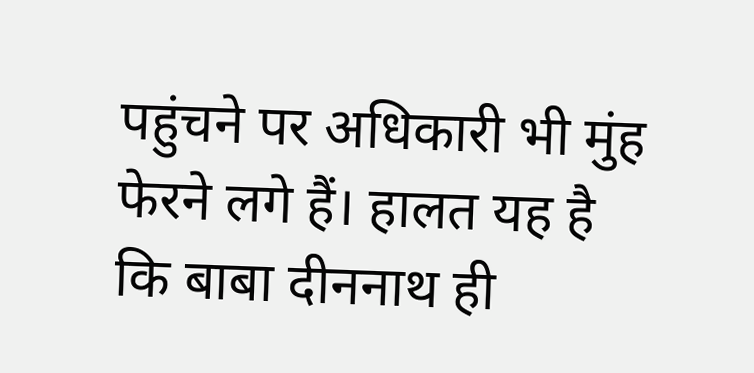पहुंचने पर अधिकारी भी मुंह फेरने लगे हैं। हालत यह है कि बाबा दीननाथ ही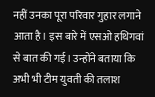नहीं उनका पूरा परिवार गुहार लगाने आता है। इस बारे में एसओ हथिगवां से बात की गई। उन्होंने बताया कि अभी भी टीम युवती की तलाश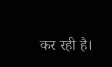कर रही है।